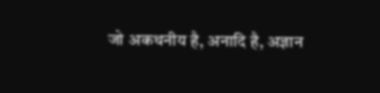जो अकथनीय है, अनादि है, अज्ञान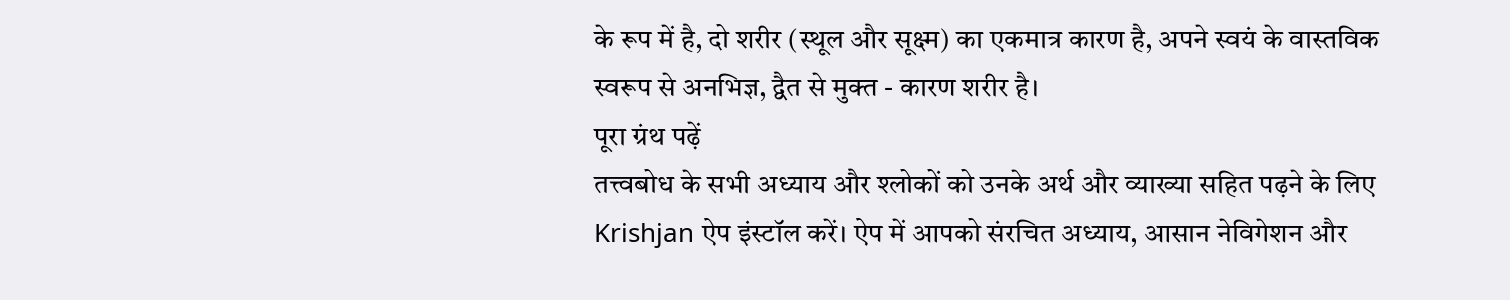के रूप में है, दो शरीर (स्थूल और सूक्ष्म) का एकमात्र कारण है, अपने स्वयं के वास्तविक स्वरूप से अनभिज्ञ, द्वैत से मुक्त - कारण शरीर है।
पूरा ग्रंथ पढ़ें
तत्त्वबोध के सभी अध्याय और श्लोकों को उनके अर्थ और व्याख्या सहित पढ़ने के लिए Krishjan ऐप इंस्टॉल करें। ऐप में आपको संरचित अध्याय, आसान नेविगेशन और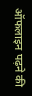ऑफलाइन पढ़ने की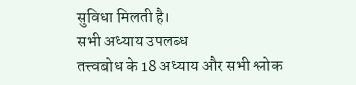सुविधा मिलती है।
सभी अध्याय उपलब्ध
तत्त्वबोध के 18 अध्याय और सभी श्लोक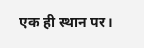एक ही स्थान पर।